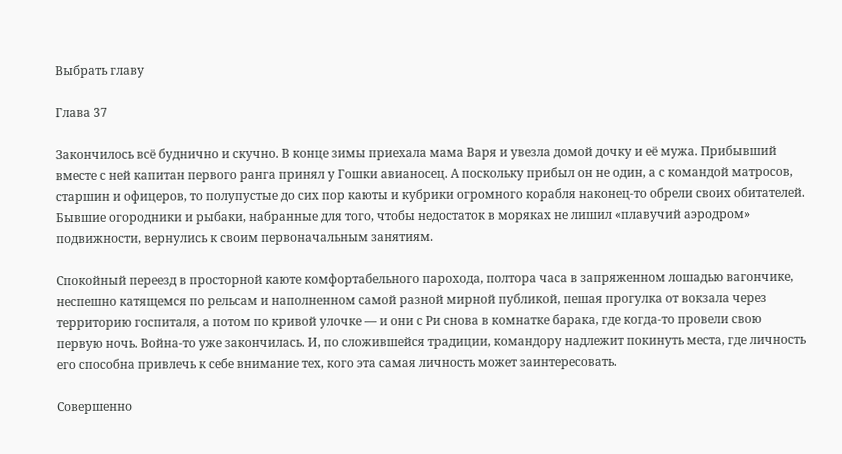Выбрать главу

Глава 37

Закончилось всё буднично и скучно. В конце зимы приехала мама Варя и увезла домой дочку и её мужа. Прибывший вместе с ней капитан первого ранга принял у Гошки авианосец. А поскольку прибыл он не один, а с командой матросов, старшин и офицеров, то полупустые до сих пор каюты и кубрики огромного корабля наконец-то обрели своих обитателей. Бывшие огородники и рыбаки, набранные для того, чтобы недостаток в моряках не лишил «плавучий аэродром» подвижности, вернулись к своим первоначальным занятиям.

Спокойный переезд в просторной каюте комфортабельного парохода, полтора часа в запряженном лошадью вагончике, неспешно катящемся по рельсам и наполненном самой разной мирной публикой, пешая прогулка от вокзала через территорию госпиталя, а потом по кривой улочке — и они с Ри снова в комнатке барака, где когда-то провели свою первую ночь. Война-то уже закончилась. И, по сложившейся традиции, командору надлежит покинуть места, где личность его способна привлечь к себе внимание тех, кого эта самая личность может заинтересовать.

Совершенно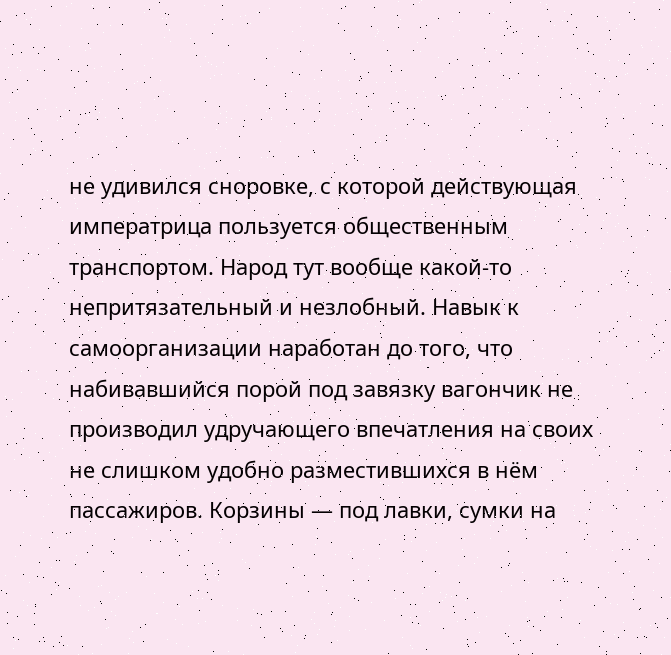не удивился сноровке, с которой действующая императрица пользуется общественным транспортом. Народ тут вообще какой-то непритязательный и незлобный. Навык к самоорганизации наработан до того, что набивавшийся порой под завязку вагончик не производил удручающего впечатления на своих не слишком удобно разместившихся в нём пассажиров. Корзины — под лавки, сумки на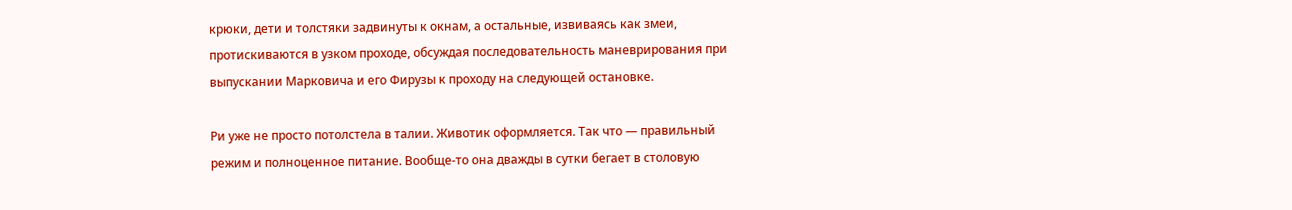крюки, дети и толстяки задвинуты к окнам, а остальные, извиваясь как змеи, протискиваются в узком проходе, обсуждая последовательность маневрирования при выпускании Марковича и его Фирузы к проходу на следующей остановке.

Ри уже не просто потолстела в талии. Животик оформляется. Так что — правильный режим и полноценное питание. Вообще-то она дважды в сутки бегает в столовую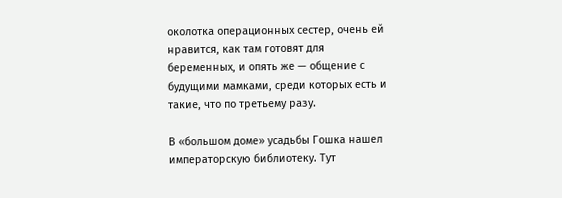околотка операционных сестер, очень ей нравится, как там готовят для беременных, и опять же — общение с будущими мамками, среди которых есть и такие, что по третьему разу.

В «большом доме» усадьбы Гошка нашел императорскую библиотеку. Тут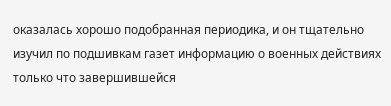оказалась хорошо подобранная периодика, и он тщательно изучил по подшивкам газет информацию о военных действиях только что завершившейся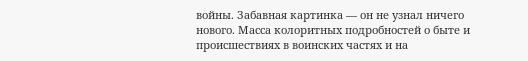войны. Забавная картинка — он не узнал ничего нового. Масса колоритных подробностей о быте и происшествиях в воинских частях и на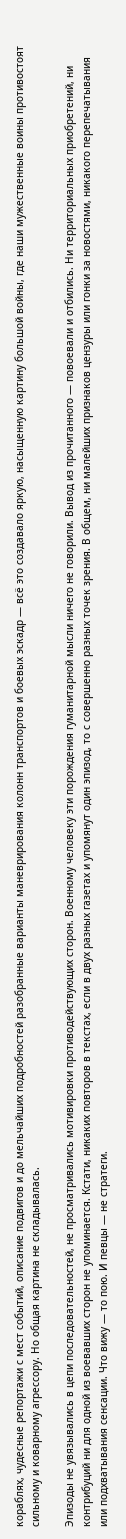кораблях, чудесные репортажи с мест событий, описание подвигов и до мельчайших подробностей разобранные варианты маневрирования колонн транспортов и боевых эскадр — всё это создавало яркую, насыщенную картину большой войны, где наши мужественные воины противостоят сильному и коварному агрессору. Но общая картина не складывалась.

Эпизоды не увязывались в цепи последовательностей, не просматривались мотивировки противодействующих сторон. Военному человеку эти порождения гуманитарной мысли ничего не говорили. Вывод из прочитанного — повоевали и отбились. Ни территориальных приобретений, ни контрибуций ни для одной из воевавших сторон не упоминается. Кстати, никаких повторов в текстах, если в двух разных газетах и упомянут один эпизод, то с совершенно разных точек зрения. В общем, ни малейших признаков цензуры или гонки за новостями, никакого перепечатывания или подхватывания сенсации. Что вижу — то пою. И певцы — не стратеги.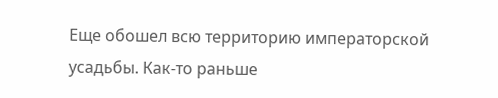Еще обошел всю территорию императорской усадьбы. Как-то раньше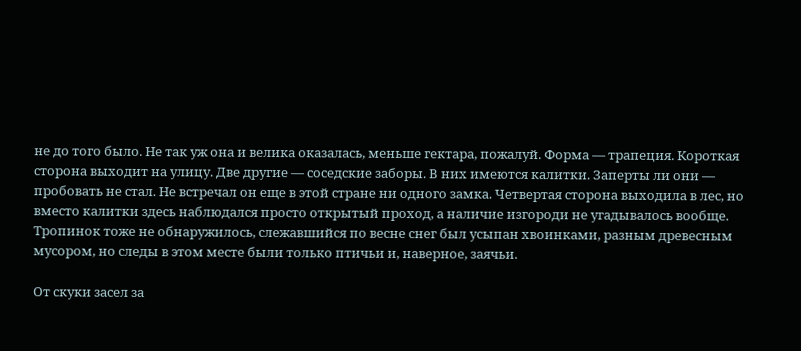не до того было. Не так уж она и велика оказалась, меньше гектара, пожалуй. Форма — трапеция. Короткая сторона выходит на улицу. Две другие — соседские заборы. В них имеются калитки. Заперты ли они — пробовать не стал. Не встречал он еще в этой стране ни одного замка. Четвертая сторона выходила в лес, но вместо калитки здесь наблюдался просто открытый проход, а наличие изгороди не угадывалось вообще. Тропинок тоже не обнаружилось, слежавшийся по весне снег был усыпан хвоинками, разным древесным мусором, но следы в этом месте были только птичьи и, наверное, заячьи.

От скуки засел за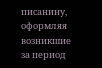писанину, оформляя возникшие за период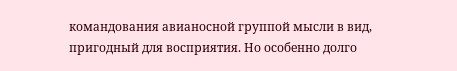командования авианосной группой мысли в вид, пригодный для восприятия. Но особенно долго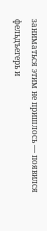заниматься этим не пришлось — появился фельдъегерь и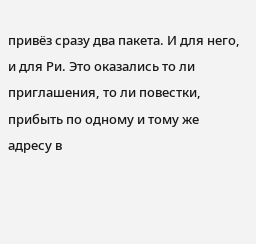привёз сразу два пакета. И для него, и для Ри. Это оказались то ли приглашения, то ли повестки, прибыть по одному и тому же адресу в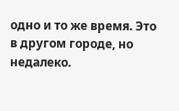одно и то же время. Это в другом городе, но недалеко.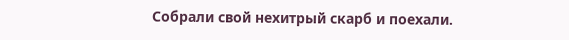Собрали свой нехитрый скарб и поехали.